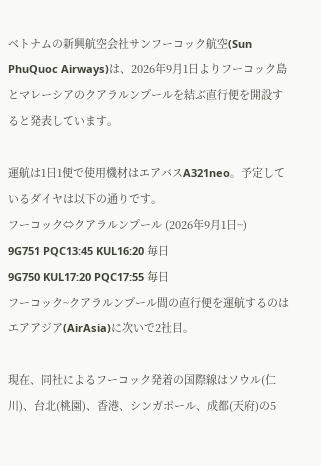ベトナムの新興航空会社サンフーコック航空(Sun PhuQuoc Airways)は、2026年9月1日よりフーコック島とマレーシアのクアラルンプールを結ぶ直行便を開設すると発表しています。

運航は1日1便で使用機材はエアバスA321neo。予定しているダイヤは以下の通りです。
フーコック⇔クアラルンプール (2026年9月1日~)
9G751 PQC13:45 KUL16:20 毎日
9G750 KUL17:20 PQC17:55 毎日
フーコック~クアラルンプール間の直行便を運航するのはエアアジア(AirAsia)に次いで2社目。

現在、同社によるフーコック発着の国際線はソウル(仁川)、台北(桃園)、香港、シンガポール、成都(天府)の5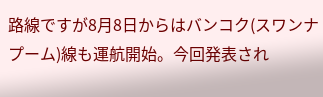路線ですが8月8日からはバンコク(スワンナプーム)線も運航開始。今回発表され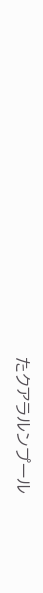たクアラルンプール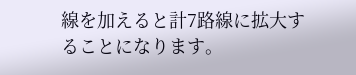線を加えると計7路線に拡大することになります。